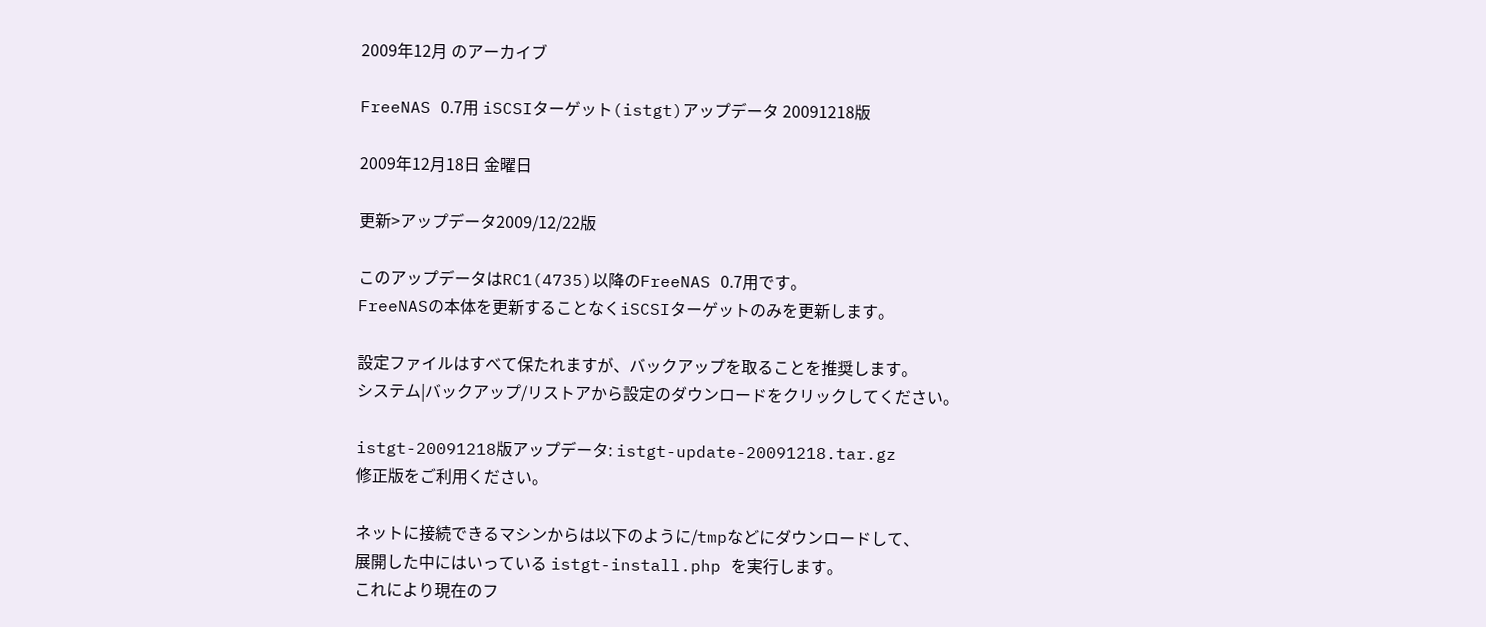2009年12月 のアーカイブ

FreeNAS 0.7用 iSCSIターゲット(istgt)アップデータ 20091218版

2009年12月18日 金曜日

更新>アップデータ2009/12/22版

このアップデータはRC1(4735)以降のFreeNAS 0.7用です。
FreeNASの本体を更新することなくiSCSIターゲットのみを更新します。

設定ファイルはすべて保たれますが、バックアップを取ることを推奨します。
システム|バックアップ/リストアから設定のダウンロードをクリックしてください。

istgt-20091218版アップデータ: istgt-update-20091218.tar.gz
修正版をご利用ください。

ネットに接続できるマシンからは以下のように/tmpなどにダウンロードして、
展開した中にはいっている istgt-install.php を実行します。
これにより現在のフ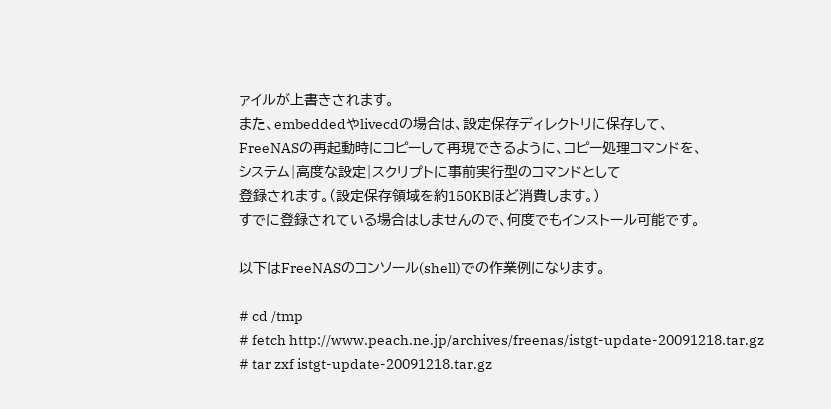ァイルが上書きされます。
また、embeddedやlivecdの場合は、設定保存ディレクトリに保存して、
FreeNASの再起動時にコピーして再現できるように、コピー処理コマンドを、
システム|高度な設定|スクリプトに事前実行型のコマンドとして
登録されます。(設定保存領域を約150KBほど消費します。)
すでに登録されている場合はしませんので、何度でもインストール可能です。

以下はFreeNASのコンソール(shell)での作業例になります。

# cd /tmp
# fetch http://www.peach.ne.jp/archives/freenas/istgt-update-20091218.tar.gz
# tar zxf istgt-update-20091218.tar.gz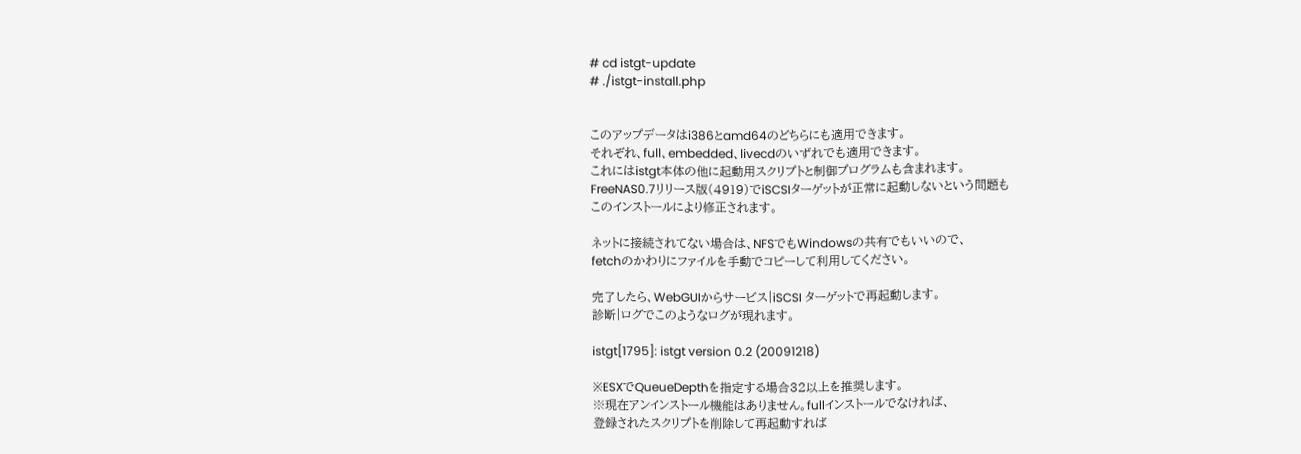# cd istgt-update
# ./istgt-install.php


このアップデータはi386とamd64のどちらにも適用できます。
それぞれ、full、embedded、livecdのいずれでも適用できます。
これにはistgt本体の他に起動用スクリプトと制御プログラムも含まれます。
FreeNAS0.7リリース版(4919)でiSCSIターゲットが正常に起動しないという問題も
このインストールにより修正されます。

ネットに接続されてない場合は、NFSでもWindowsの共有でもいいので、
fetchのかわりにファイルを手動でコピーして利用してください。

完了したら、WebGUIからサービス|iSCSI ターゲットで再起動します。
診断|ログでこのようなログが現れます。

istgt[1795]: istgt version 0.2 (20091218)

※ESXでQueueDepthを指定する場合32以上を推奨します。
※現在アンインストール機能はありません。fullインストールでなければ、
登録されたスクリプトを削除して再起動すれば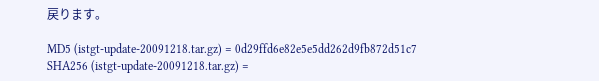戻ります。

MD5 (istgt-update-20091218.tar.gz) = 0d29ffd6e82e5e5dd262d9fb872d51c7
SHA256 (istgt-update-20091218.tar.gz) =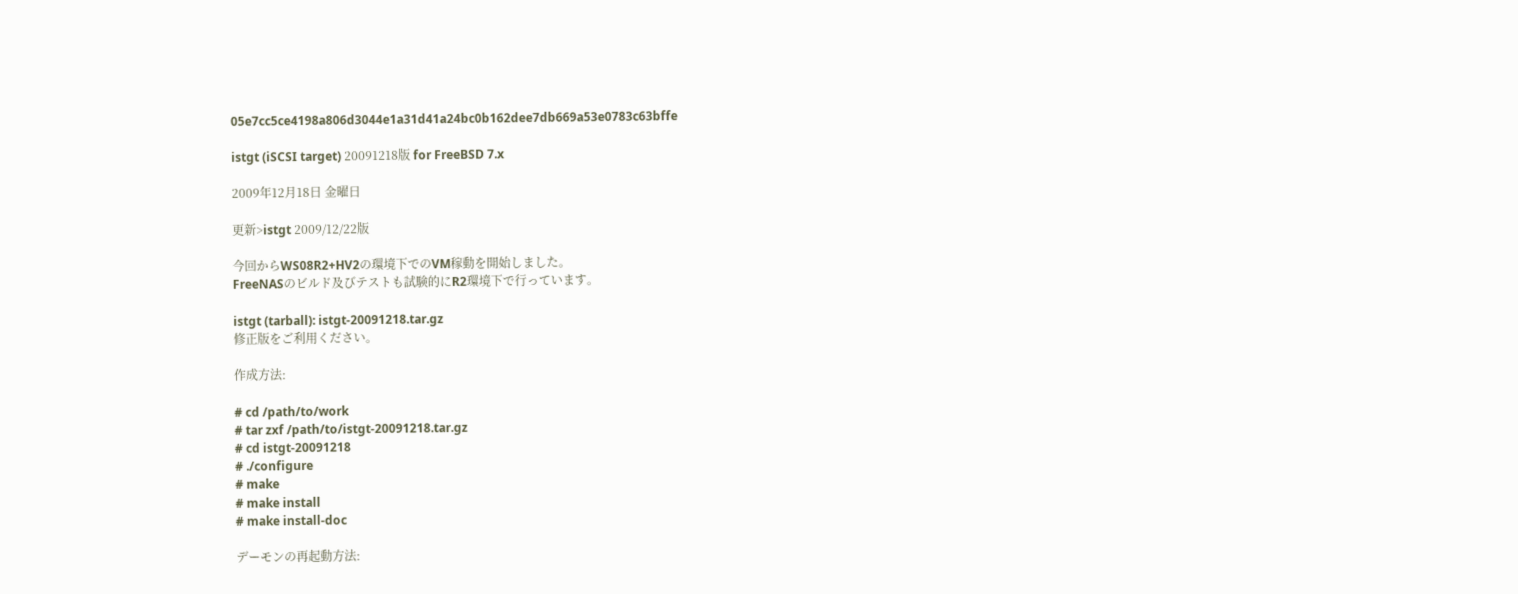05e7cc5ce4198a806d3044e1a31d41a24bc0b162dee7db669a53e0783c63bffe

istgt (iSCSI target) 20091218版 for FreeBSD 7.x

2009年12月18日 金曜日

更新>istgt 2009/12/22版

今回からWS08R2+HV2の環境下でのVM稼動を開始しました。
FreeNASのビルド及びテストも試験的にR2環境下で行っています。

istgt (tarball): istgt-20091218.tar.gz
修正版をご利用ください。

作成方法:

# cd /path/to/work
# tar zxf /path/to/istgt-20091218.tar.gz
# cd istgt-20091218
# ./configure
# make
# make install
# make install-doc

デーモンの再起動方法: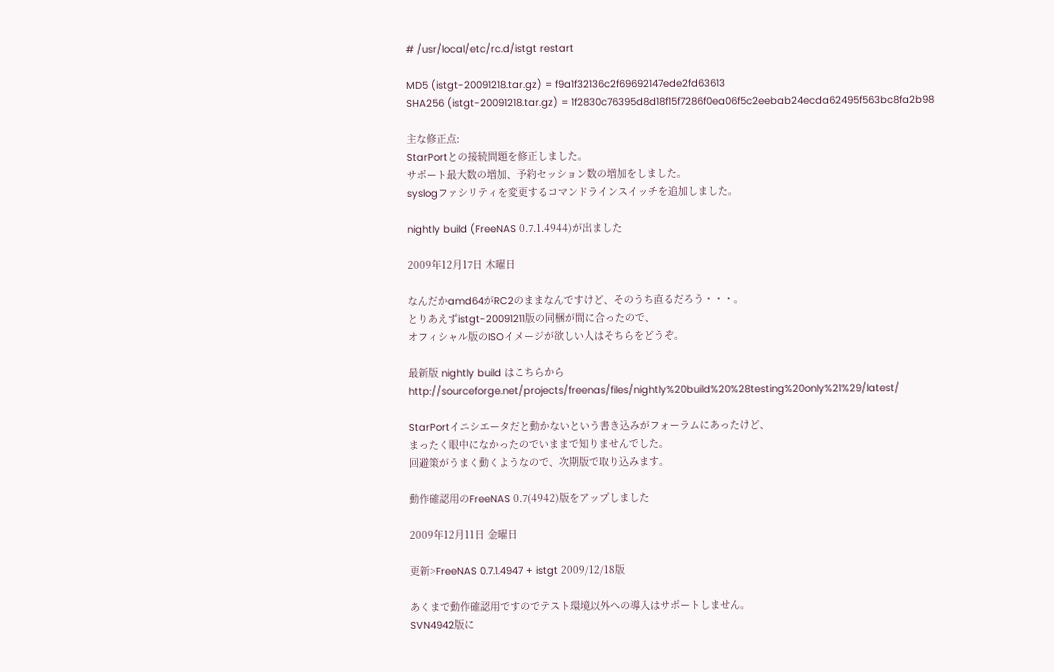# /usr/local/etc/rc.d/istgt restart

MD5 (istgt-20091218.tar.gz) = f9a1f32136c2f69692147ede2fd63613
SHA256 (istgt-20091218.tar.gz) = 1f2830c76395d8d18f15f7286f0ea06f5c2eebab24ecda62495f563bc8fa2b98

主な修正点:
StarPortとの接続問題を修正しました。
サポート最大数の増加、予約セッション数の増加をしました。
syslogファシリティを変更するコマンドラインスイッチを追加しました。

nightly build (FreeNAS 0.7.1.4944)が出ました

2009年12月17日 木曜日

なんだかamd64がRC2のままなんですけど、そのうち直るだろう・・・。
とりあえずistgt-20091211版の同梱が間に合ったので、
オフィシャル版のISOイメージが欲しい人はそちらをどうぞ。

最新版 nightly build はこちらから
http://sourceforge.net/projects/freenas/files/nightly%20build%20%28testing%20only%21%29/latest/

StarPortイニシエータだと動かないという書き込みがフォーラムにあったけど、
まったく眼中になかったのでいままで知りませんでした。
回避策がうまく動くようなので、次期版で取り込みます。

動作確認用のFreeNAS 0.7(4942)版をアップしました

2009年12月11日 金曜日

更新>FreeNAS 0.7.1.4947 + istgt 2009/12/18版

あくまで動作確認用ですのでテスト環境以外への導入はサポートしません。
SVN4942版に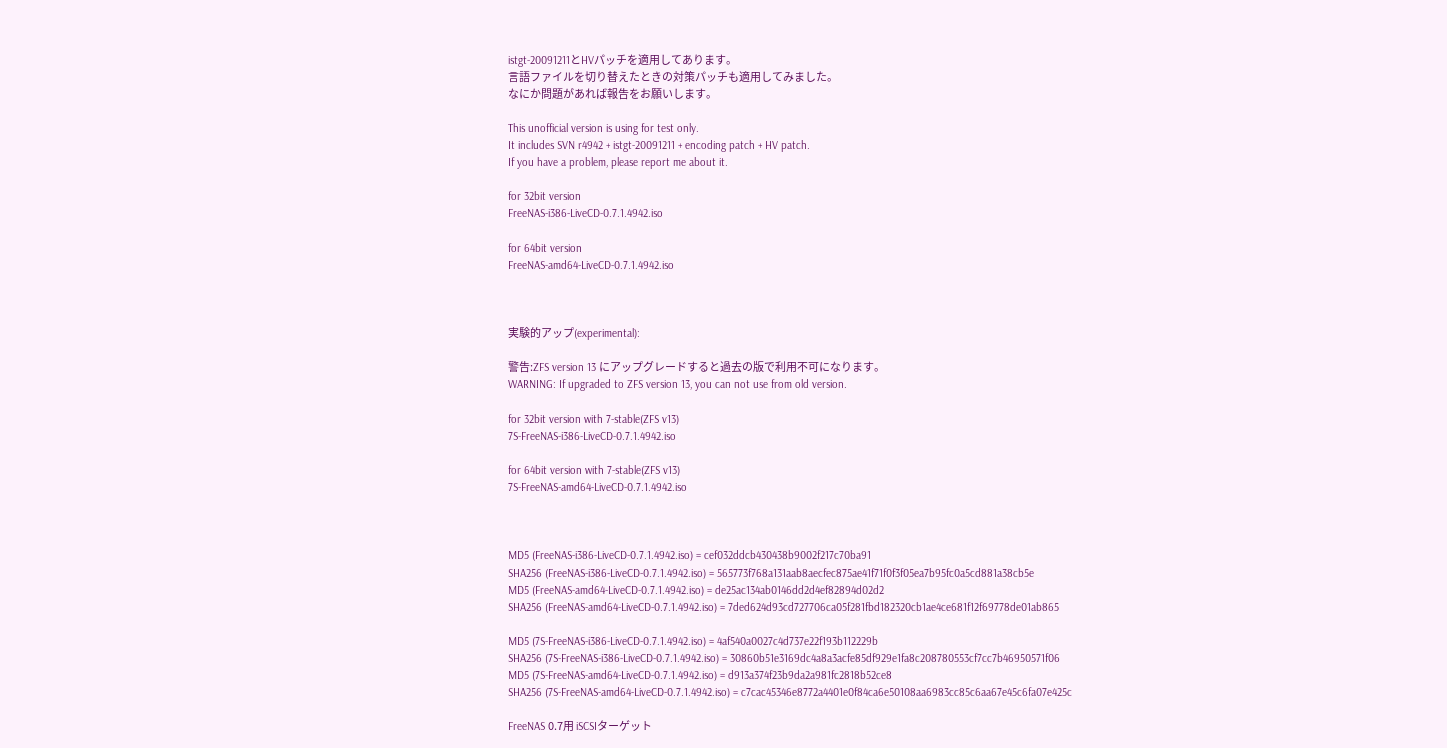istgt-20091211とHVパッチを適用してあります。
言語ファイルを切り替えたときの対策パッチも適用してみました。
なにか問題があれば報告をお願いします。

This unofficial version is using for test only.
It includes SVN r4942 + istgt-20091211 + encoding patch + HV patch.
If you have a problem, please report me about it.

for 32bit version
FreeNAS-i386-LiveCD-0.7.1.4942.iso

for 64bit version
FreeNAS-amd64-LiveCD-0.7.1.4942.iso



実験的アップ(experimental):

警告:ZFS version 13 にアップグレードすると過去の版で利用不可になります。
WARNING: If upgraded to ZFS version 13, you can not use from old version.

for 32bit version with 7-stable(ZFS v13)
7S-FreeNAS-i386-LiveCD-0.7.1.4942.iso

for 64bit version with 7-stable(ZFS v13)
7S-FreeNAS-amd64-LiveCD-0.7.1.4942.iso



MD5 (FreeNAS-i386-LiveCD-0.7.1.4942.iso) = cef032ddcb430438b9002f217c70ba91
SHA256 (FreeNAS-i386-LiveCD-0.7.1.4942.iso) = 565773f768a131aab8aecfec875ae41f71f0f3f05ea7b95fc0a5cd881a38cb5e
MD5 (FreeNAS-amd64-LiveCD-0.7.1.4942.iso) = de25ac134ab0146dd2d4ef82894d02d2
SHA256 (FreeNAS-amd64-LiveCD-0.7.1.4942.iso) = 7ded624d93cd727706ca05f281fbd182320cb1ae4ce681f12f69778de01ab865

MD5 (7S-FreeNAS-i386-LiveCD-0.7.1.4942.iso) = 4af540a0027c4d737e22f193b112229b
SHA256 (7S-FreeNAS-i386-LiveCD-0.7.1.4942.iso) = 30860b51e3169dc4a8a3acfe85df929e1fa8c208780553cf7cc7b46950571f06
MD5 (7S-FreeNAS-amd64-LiveCD-0.7.1.4942.iso) = d913a374f23b9da2a981fc2818b52ce8
SHA256 (7S-FreeNAS-amd64-LiveCD-0.7.1.4942.iso) = c7cac45346e8772a4401e0f84ca6e50108aa6983cc85c6aa67e45c6fa07e425c

FreeNAS 0.7用 iSCSIターゲット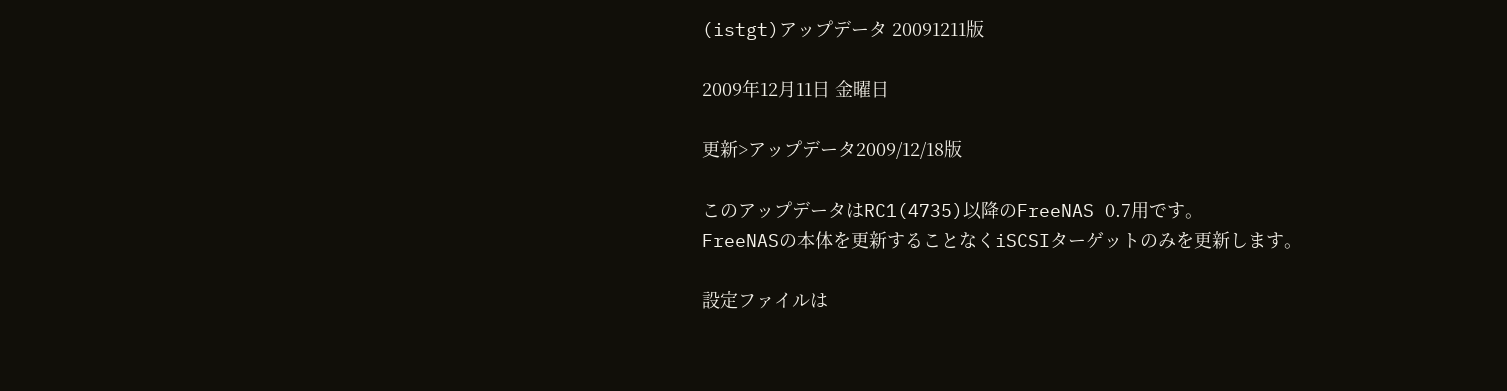(istgt)アップデータ 20091211版

2009年12月11日 金曜日

更新>アップデータ2009/12/18版

このアップデータはRC1(4735)以降のFreeNAS 0.7用です。
FreeNASの本体を更新することなくiSCSIターゲットのみを更新します。

設定ファイルは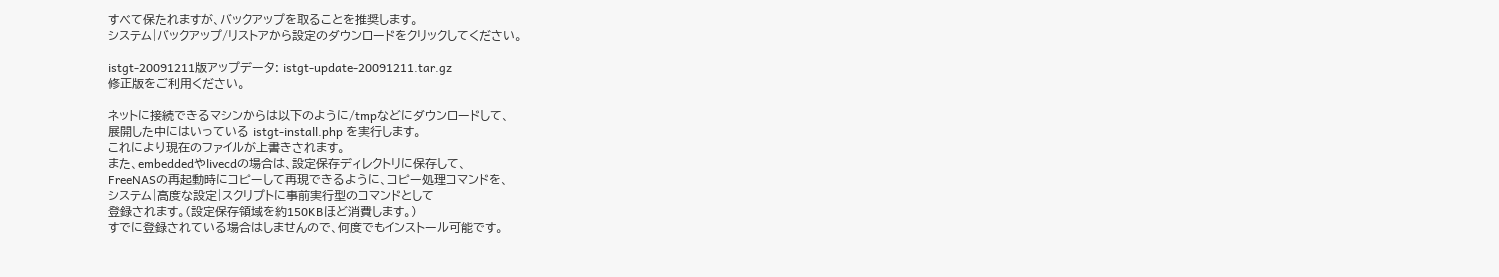すべて保たれますが、バックアップを取ることを推奨します。
システム|バックアップ/リストアから設定のダウンロードをクリックしてください。

istgt-20091211版アップデータ: istgt-update-20091211.tar.gz
修正版をご利用ください。

ネットに接続できるマシンからは以下のように/tmpなどにダウンロードして、
展開した中にはいっている istgt-install.php を実行します。
これにより現在のファイルが上書きされます。
また、embeddedやlivecdの場合は、設定保存ディレクトリに保存して、
FreeNASの再起動時にコピーして再現できるように、コピー処理コマンドを、
システム|高度な設定|スクリプトに事前実行型のコマンドとして
登録されます。(設定保存領域を約150KBほど消費します。)
すでに登録されている場合はしませんので、何度でもインストール可能です。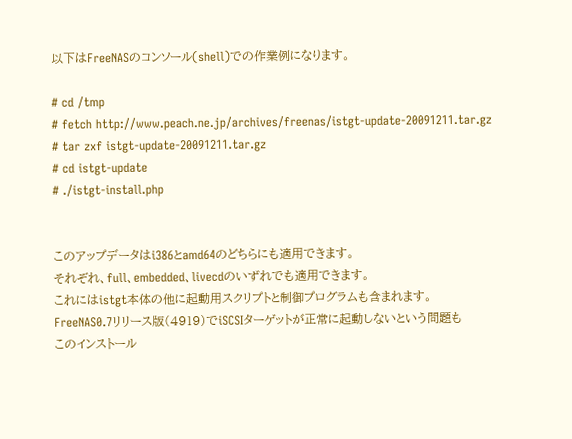以下はFreeNASのコンソール(shell)での作業例になります。

# cd /tmp
# fetch http://www.peach.ne.jp/archives/freenas/istgt-update-20091211.tar.gz
# tar zxf istgt-update-20091211.tar.gz
# cd istgt-update
# ./istgt-install.php


このアップデータはi386とamd64のどちらにも適用できます。
それぞれ、full、embedded、livecdのいずれでも適用できます。
これにはistgt本体の他に起動用スクリプトと制御プログラムも含まれます。
FreeNAS0.7リリース版(4919)でiSCSIターゲットが正常に起動しないという問題も
このインストール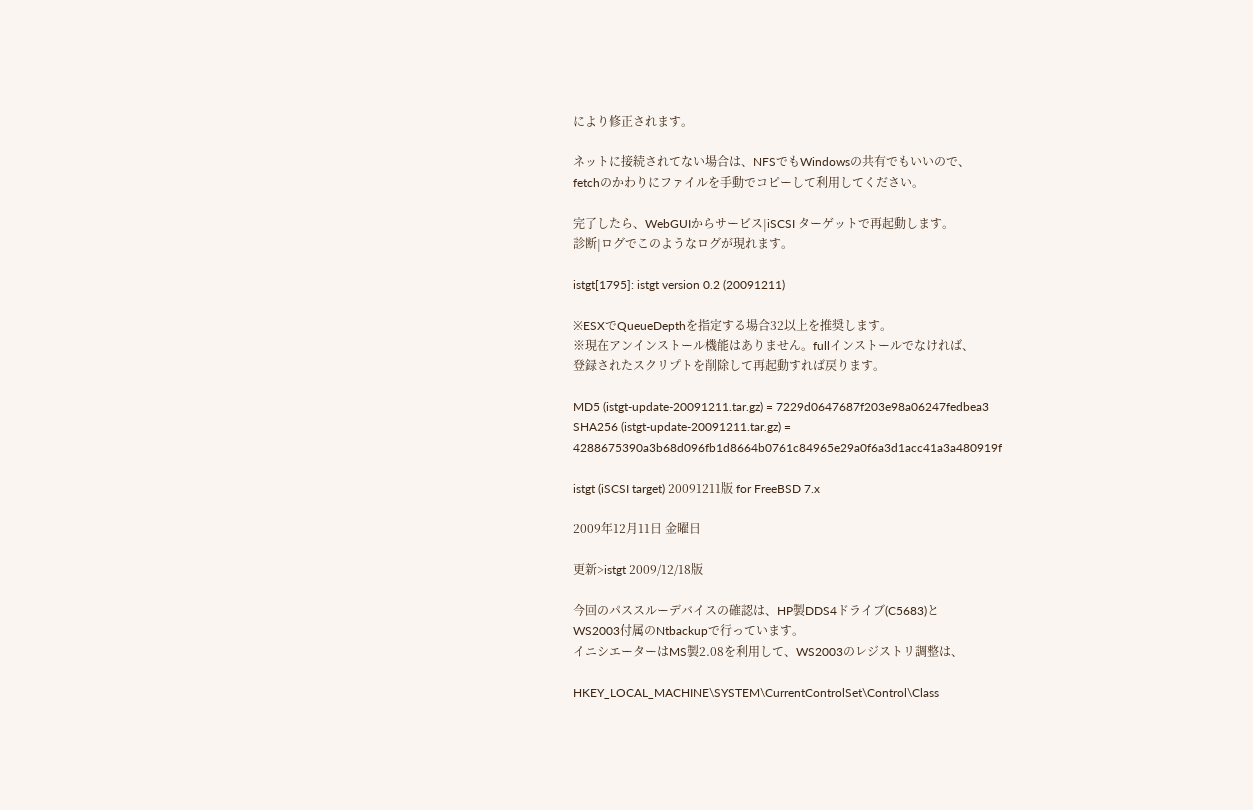により修正されます。

ネットに接続されてない場合は、NFSでもWindowsの共有でもいいので、
fetchのかわりにファイルを手動でコピーして利用してください。

完了したら、WebGUIからサービス|iSCSI ターゲットで再起動します。
診断|ログでこのようなログが現れます。

istgt[1795]: istgt version 0.2 (20091211)

※ESXでQueueDepthを指定する場合32以上を推奨します。
※現在アンインストール機能はありません。fullインストールでなければ、
登録されたスクリプトを削除して再起動すれば戻ります。

MD5 (istgt-update-20091211.tar.gz) = 7229d0647687f203e98a06247fedbea3
SHA256 (istgt-update-20091211.tar.gz) = 4288675390a3b68d096fb1d8664b0761c84965e29a0f6a3d1acc41a3a480919f

istgt (iSCSI target) 20091211版 for FreeBSD 7.x

2009年12月11日 金曜日

更新>istgt 2009/12/18版

今回のパススルーデバイスの確認は、HP製DDS4ドライブ(C5683)と
WS2003付属のNtbackupで行っています。
イニシエーターはMS製2.08を利用して、WS2003のレジストリ調整は、

HKEY_LOCAL_MACHINE\SYSTEM\CurrentControlSet\Control\Class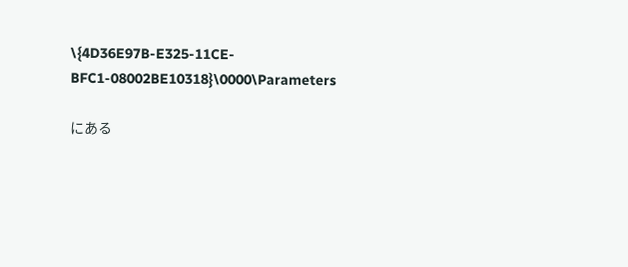\{4D36E97B-E325-11CE-BFC1-08002BE10318}\0000\Parameters

にある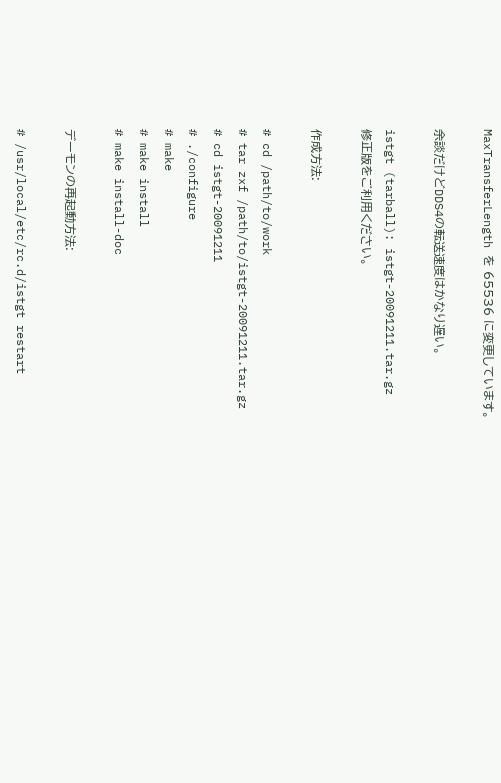MaxTransferLength を 65536 に変更しています。

余談だけどDDS4の転送速度はかなり遅い。

istgt (tarball): istgt-20091211.tar.gz
修正版をご利用ください。

作成方法:

# cd /path/to/work
# tar zxf /path/to/istgt-20091211.tar.gz
# cd istgt-20091211
# ./configure
# make
# make install
# make install-doc

デーモンの再起動方法:

# /usr/local/etc/rc.d/istgt restart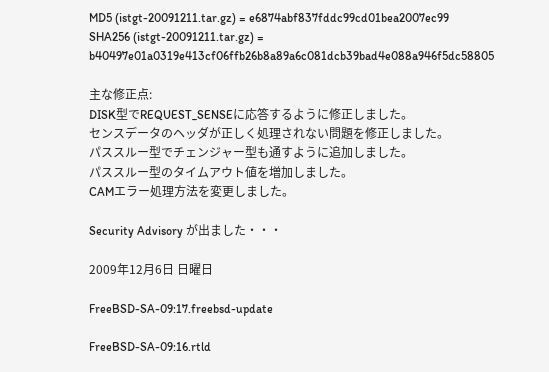MD5 (istgt-20091211.tar.gz) = e6874abf837fddc99cd01bea2007ec99
SHA256 (istgt-20091211.tar.gz) = b40497e01a0319e413cf06ffb26b8a89a6c081dcb39bad4e088a946f5dc58805

主な修正点:
DISK型でREQUEST_SENSEに応答するように修正しました。
センスデータのヘッダが正しく処理されない問題を修正しました。
パススルー型でチェンジャー型も通すように追加しました。
パススルー型のタイムアウト値を増加しました。
CAMエラー処理方法を変更しました。

Security Advisory が出ました・・・

2009年12月6日 日曜日

FreeBSD-SA-09:17.freebsd-update

FreeBSD-SA-09:16.rtld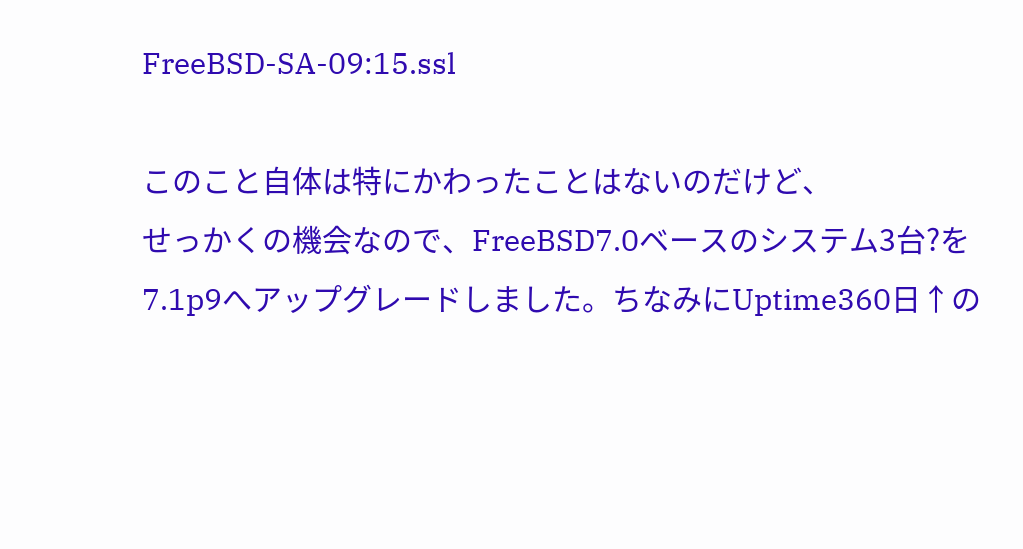FreeBSD-SA-09:15.ssl

このこと自体は特にかわったことはないのだけど、
せっかくの機会なので、FreeBSD7.0ベースのシステム3台?を
7.1p9へアップグレードしました。ちなみにUptime360日↑の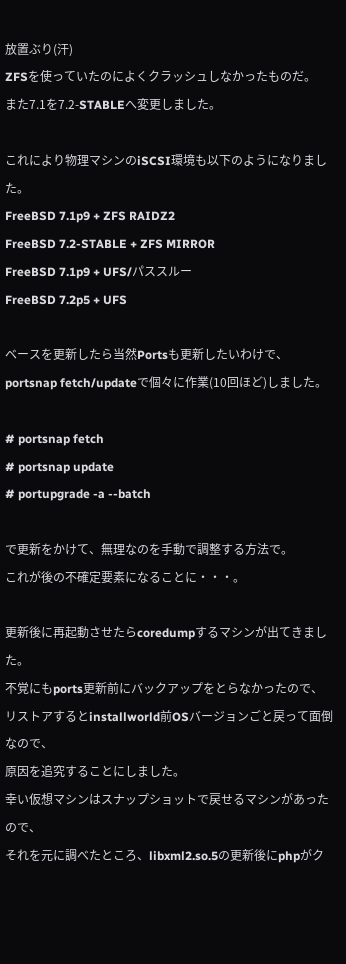放置ぶり(汗)
ZFSを使っていたのによくクラッシュしなかったものだ。
また7.1を7.2-STABLEへ変更しました。

これにより物理マシンのiSCSI環境も以下のようになりました。
FreeBSD 7.1p9 + ZFS RAIDZ2
FreeBSD 7.2-STABLE + ZFS MIRROR
FreeBSD 7.1p9 + UFS/パススルー
FreeBSD 7.2p5 + UFS

ベースを更新したら当然Portsも更新したいわけで、
portsnap fetch/updateで個々に作業(10回ほど)しました。

# portsnap fetch
# portsnap update
# portupgrade -a --batch

で更新をかけて、無理なのを手動で調整する方法で。
これが後の不確定要素になることに・・・。

更新後に再起動させたらcoredumpするマシンが出てきました。
不覚にもports更新前にバックアップをとらなかったので、
リストアするとinstallworld前OSバージョンごと戻って面倒なので、
原因を追究することにしました。
幸い仮想マシンはスナップショットで戻せるマシンがあったので、
それを元に調べたところ、libxml2.so.5の更新後にphpがク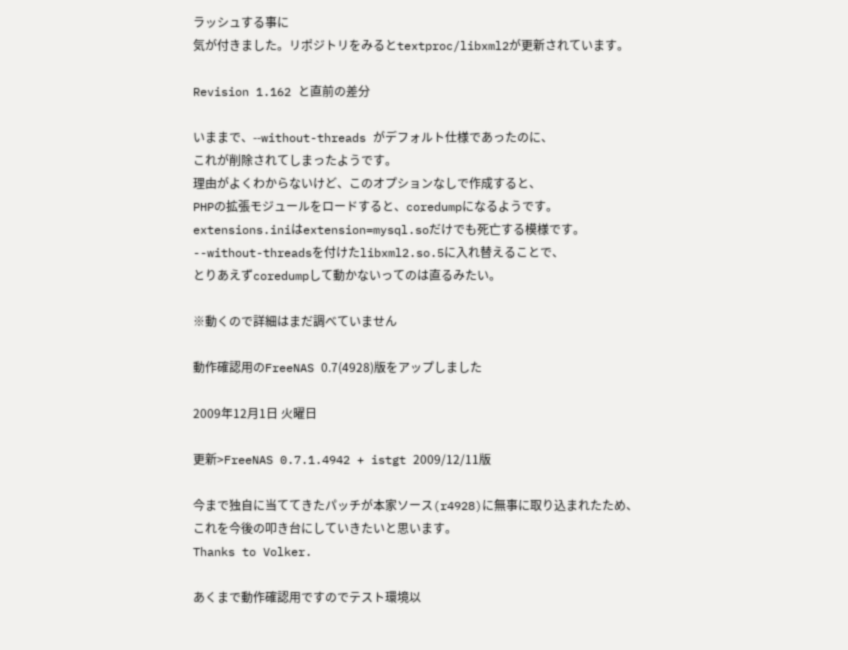ラッシュする事に
気が付きました。リポジトリをみるとtextproc/libxml2が更新されています。

Revision 1.162 と直前の差分

いままで、--without-threads がデフォルト仕様であったのに、
これが削除されてしまったようです。
理由がよくわからないけど、このオプションなしで作成すると、
PHPの拡張モジュールをロードすると、coredumpになるようです。
extensions.iniはextension=mysql.soだけでも死亡する模様です。
--without-threadsを付けたlibxml2.so.5に入れ替えることで、
とりあえずcoredumpして動かないってのは直るみたい。

※動くので詳細はまだ調べていません

動作確認用のFreeNAS 0.7(4928)版をアップしました

2009年12月1日 火曜日

更新>FreeNAS 0.7.1.4942 + istgt 2009/12/11版

今まで独自に当ててきたパッチが本家ソース(r4928)に無事に取り込まれたため、
これを今後の叩き台にしていきたいと思います。
Thanks to Volker.

あくまで動作確認用ですのでテスト環境以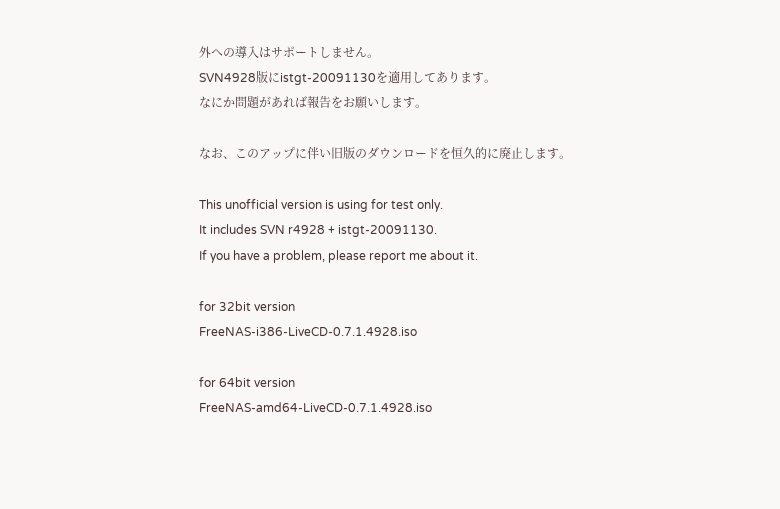外への導入はサポートしません。
SVN4928版にistgt-20091130を適用してあります。
なにか問題があれば報告をお願いします。

なお、このアップに伴い旧版のダウンロードを恒久的に廃止します。

This unofficial version is using for test only.
It includes SVN r4928 + istgt-20091130.
If you have a problem, please report me about it.

for 32bit version
FreeNAS-i386-LiveCD-0.7.1.4928.iso

for 64bit version
FreeNAS-amd64-LiveCD-0.7.1.4928.iso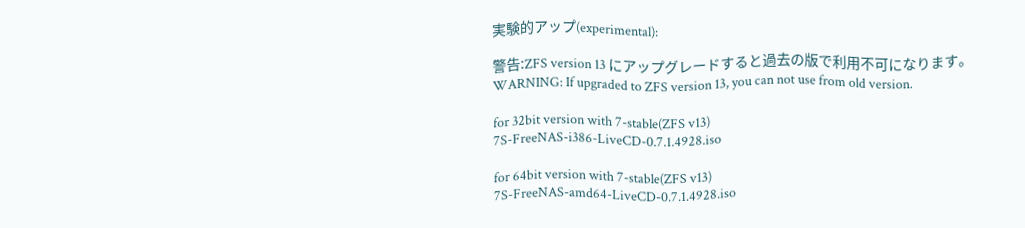実験的アップ(experimental):

警告:ZFS version 13 にアップグレードすると過去の版で利用不可になります。
WARNING: If upgraded to ZFS version 13, you can not use from old version.

for 32bit version with 7-stable(ZFS v13)
7S-FreeNAS-i386-LiveCD-0.7.1.4928.iso

for 64bit version with 7-stable(ZFS v13)
7S-FreeNAS-amd64-LiveCD-0.7.1.4928.iso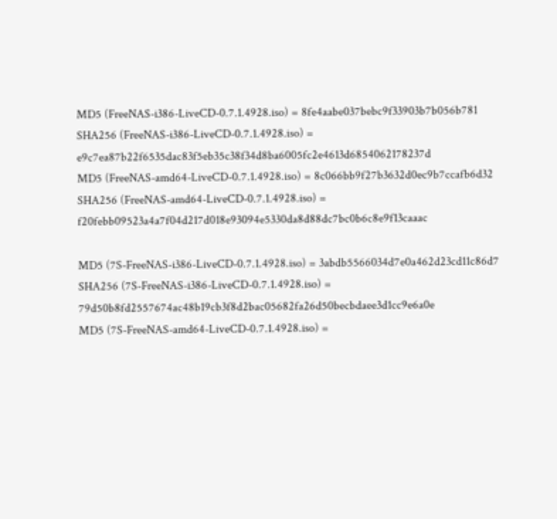MD5 (FreeNAS-i386-LiveCD-0.7.1.4928.iso) = 8fe4aabe037bebc9f33903b7b056b781
SHA256 (FreeNAS-i386-LiveCD-0.7.1.4928.iso) = e9c7ea87b22f6535dac83f5eb35c38f34d8ba6005fc2e4613d6854062178237d
MD5 (FreeNAS-amd64-LiveCD-0.7.1.4928.iso) = 8c066bb9f27b3632d0ec9b7ccafb6d32
SHA256 (FreeNAS-amd64-LiveCD-0.7.1.4928.iso) = f20febb09523a4a7f04d217d018e93094e5330da8d88dc7bc0b6c8e9f13caaac

MD5 (7S-FreeNAS-i386-LiveCD-0.7.1.4928.iso) = 3abdb5566034d7e0a462d23cd11c86d7
SHA256 (7S-FreeNAS-i386-LiveCD-0.7.1.4928.iso) = 79d50b8fd2557674ac48b19cb3f8d2bac05682fa26d50becbdaee3d1cc9e6a0e
MD5 (7S-FreeNAS-amd64-LiveCD-0.7.1.4928.iso) =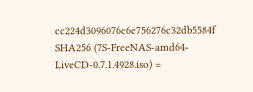cc224d3096076c6e756276c32db5584f
SHA256 (7S-FreeNAS-amd64-LiveCD-0.7.1.4928.iso) =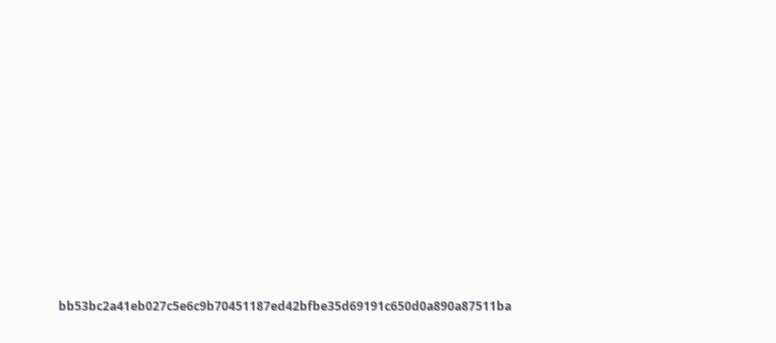bb53bc2a41eb027c5e6c9b70451187ed42bfbe35d69191c650d0a890a87511ba